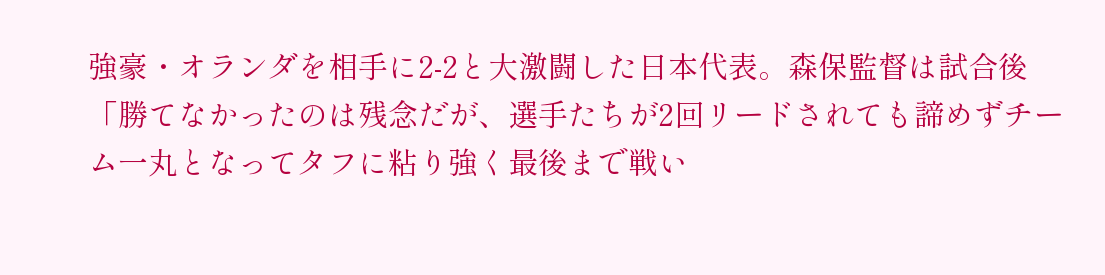強豪・オランダを相手に2-2と大激闘した日本代表。森保監督は試合後「勝てなかったのは残念だが、選手たちが2回リードされても諦めずチーム一丸となってタフに粘り強く最後まで戦い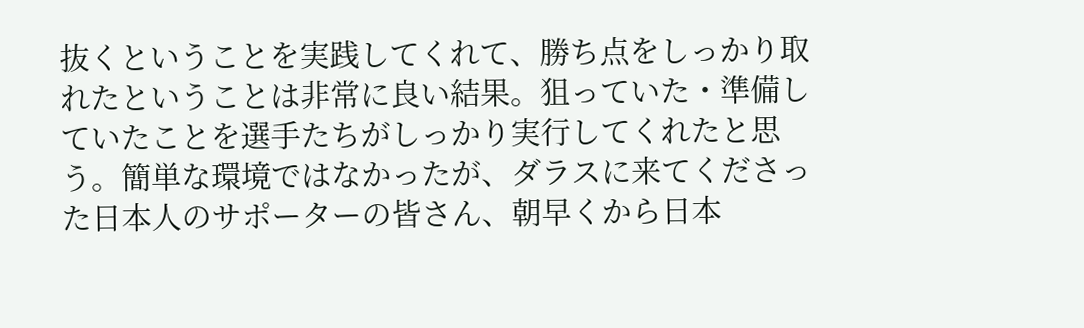抜くということを実践してくれて、勝ち点をしっかり取れたということは非常に良い結果。狙っていた・準備していたことを選手たちがしっかり実行してくれたと思う。簡単な環境ではなかったが、ダラスに来てくださった日本人のサポーターの皆さん、朝早くから日本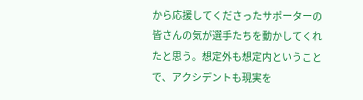から応援してくださったサポーターの皆さんの気が選手たちを動かしてくれたと思う。想定外も想定内ということで、アクシデントも現実を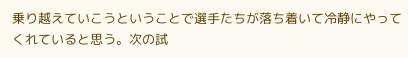乗り越えていこうということで選手たちが落ち着いて冷静にやってくれていると思う。次の試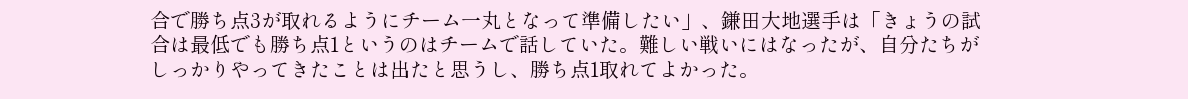合で勝ち点3が取れるようにチーム一丸となって準備したい」、鎌田大地選手は「きょうの試合は最低でも勝ち点1というのはチームで話していた。難しい戦いにはなったが、自分たちがしっかりやってきたことは出たと思うし、勝ち点1取れてよかった。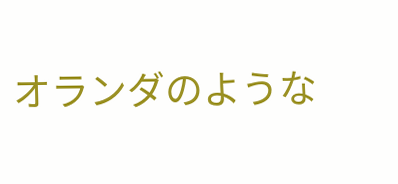オランダのような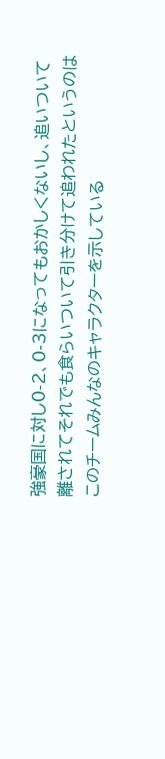強豪国に対し0-2、0-3になってもおかしくないし、追いついて離されてそれでも食らいついて引き分けて追われたというのはこのチームみんなのキャラクターを示している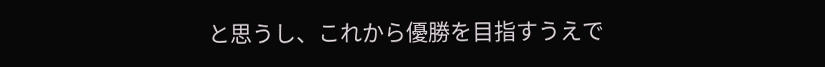と思うし、これから優勝を目指すうえで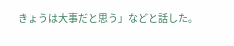きょうは大事だと思う」などと話した。